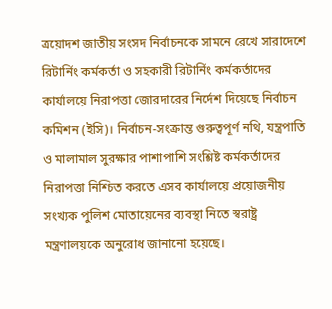ত্রয়োদশ জাতীয় সংসদ নির্বাচনকে সামনে রেখে সারাদেশে রিটার্নিং কর্মকর্তা ও সহকারী রিটার্নিং কর্মকর্তাদের কার্যালয়ে নিরাপত্তা জোরদারের নির্দেশ দিয়েছে নির্বাচন কমিশন (ইসি)। নির্বাচন-সংক্রান্ত গুরুত্বপূর্ণ নথি, যন্ত্রপাতি ও মালামাল সুরক্ষার পাশাপাশি সংশ্লিষ্ট কর্মকর্তাদের নিরাপত্তা নিশ্চিত করতে এসব কার্যালয়ে প্রয়োজনীয় সংখ্যক পুলিশ মোতায়েনের ব্যবস্থা নিতে স্বরাষ্ট্র মন্ত্রণালয়কে অনুরোধ জানানো হয়েছে।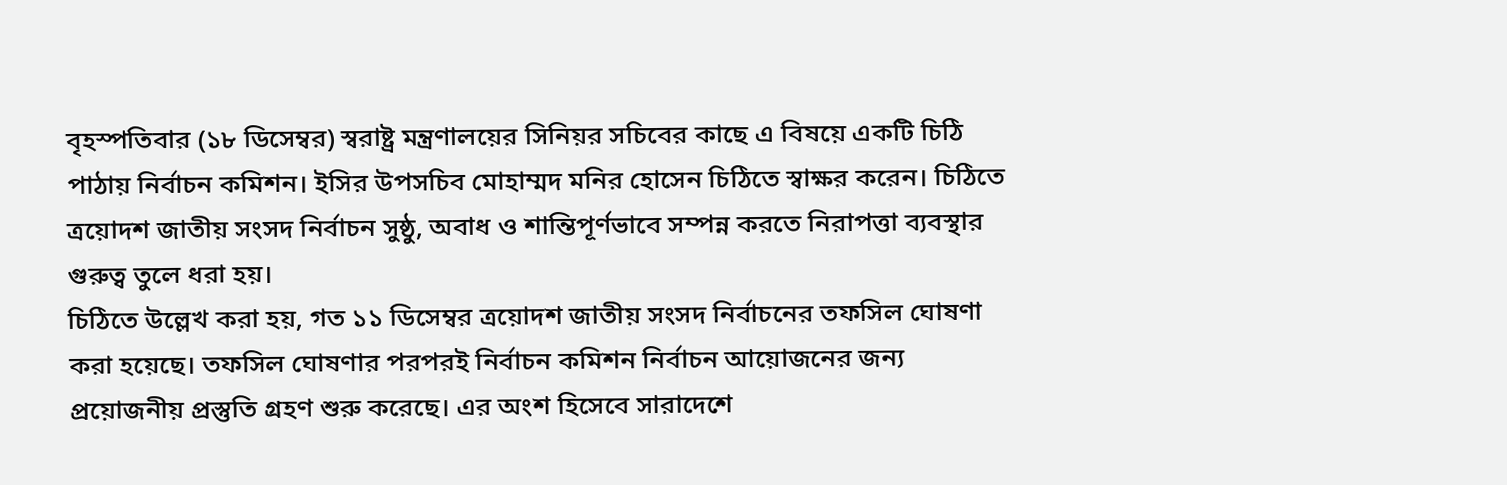বৃহস্পতিবার (১৮ ডিসেম্বর) স্বরাষ্ট্র মন্ত্রণালয়ের সিনিয়র সচিবের কাছে এ বিষয়ে একটি চিঠি পাঠায় নির্বাচন কমিশন। ইসির উপসচিব মোহাম্মদ মনির হোসেন চিঠিতে স্বাক্ষর করেন। চিঠিতে ত্রয়োদশ জাতীয় সংসদ নির্বাচন সুষ্ঠু, অবাধ ও শান্তিপূর্ণভাবে সম্পন্ন করতে নিরাপত্তা ব্যবস্থার গুরুত্ব তুলে ধরা হয়।
চিঠিতে উল্লেখ করা হয়, গত ১১ ডিসেম্বর ত্রয়োদশ জাতীয় সংসদ নির্বাচনের তফসিল ঘোষণা করা হয়েছে। তফসিল ঘোষণার পরপরই নির্বাচন কমিশন নির্বাচন আয়োজনের জন্য প্রয়োজনীয় প্রস্তুতি গ্রহণ শুরু করেছে। এর অংশ হিসেবে সারাদেশে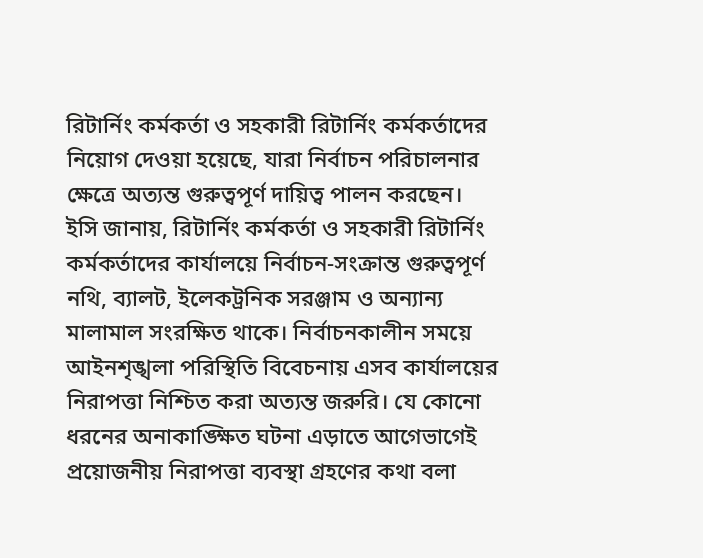রিটার্নিং কর্মকর্তা ও সহকারী রিটার্নিং কর্মকর্তাদের নিয়োগ দেওয়া হয়েছে, যারা নির্বাচন পরিচালনার ক্ষেত্রে অত্যন্ত গুরুত্বপূর্ণ দায়িত্ব পালন করছেন।
ইসি জানায়, রিটার্নিং কর্মকর্তা ও সহকারী রিটার্নিং কর্মকর্তাদের কার্যালয়ে নির্বাচন-সংক্রান্ত গুরুত্বপূর্ণ নথি, ব্যালট, ইলেকট্রনিক সরঞ্জাম ও অন্যান্য মালামাল সংরক্ষিত থাকে। নির্বাচনকালীন সময়ে আইনশৃঙ্খলা পরিস্থিতি বিবেচনায় এসব কার্যালয়ের নিরাপত্তা নিশ্চিত করা অত্যন্ত জরুরি। যে কোনো ধরনের অনাকাঙ্ক্ষিত ঘটনা এড়াতে আগেভাগেই প্রয়োজনীয় নিরাপত্তা ব্যবস্থা গ্রহণের কথা বলা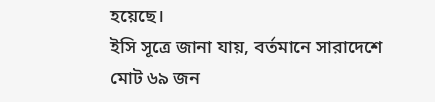হয়েছে।
ইসি সূত্রে জানা যায়, বর্তমানে সারাদেশে মোট ৬৯ জন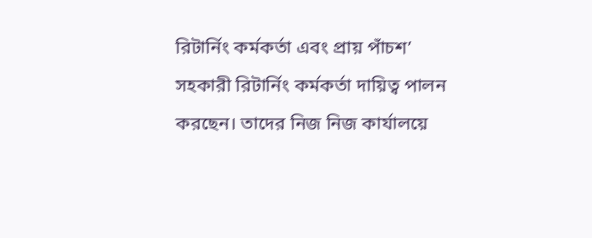রিটার্নিং কর্মকর্তা এবং প্রায় পাঁচশ’ সহকারী রিটার্নিং কর্মকর্তা দায়িত্ব পালন করছেন। তাদের নিজ নিজ কার্যালয়ে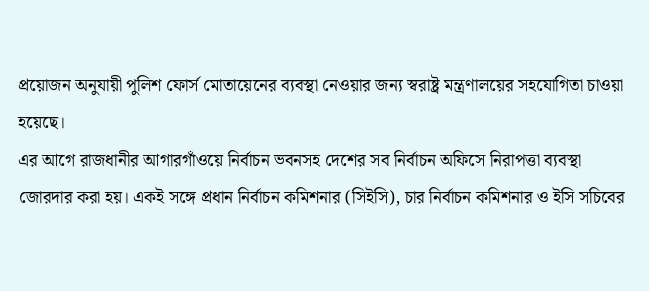প্রয়োজন অনুযায়ী পুলিশ ফোর্স মোতায়েনের ব্যবস্থা নেওয়ার জন্য স্বরাষ্ট্র মন্ত্রণালয়ের সহযোগিতা চাওয়া হয়েছে।
এর আগে রাজধানীর আগারগাঁওয়ে নির্বাচন ভবনসহ দেশের সব নির্বাচন অফিসে নিরাপত্তা ব্যবস্থা জোরদার করা হয়। একই সঙ্গে প্রধান নির্বাচন কমিশনার (সিইসি), চার নির্বাচন কমিশনার ও ইসি সচিবের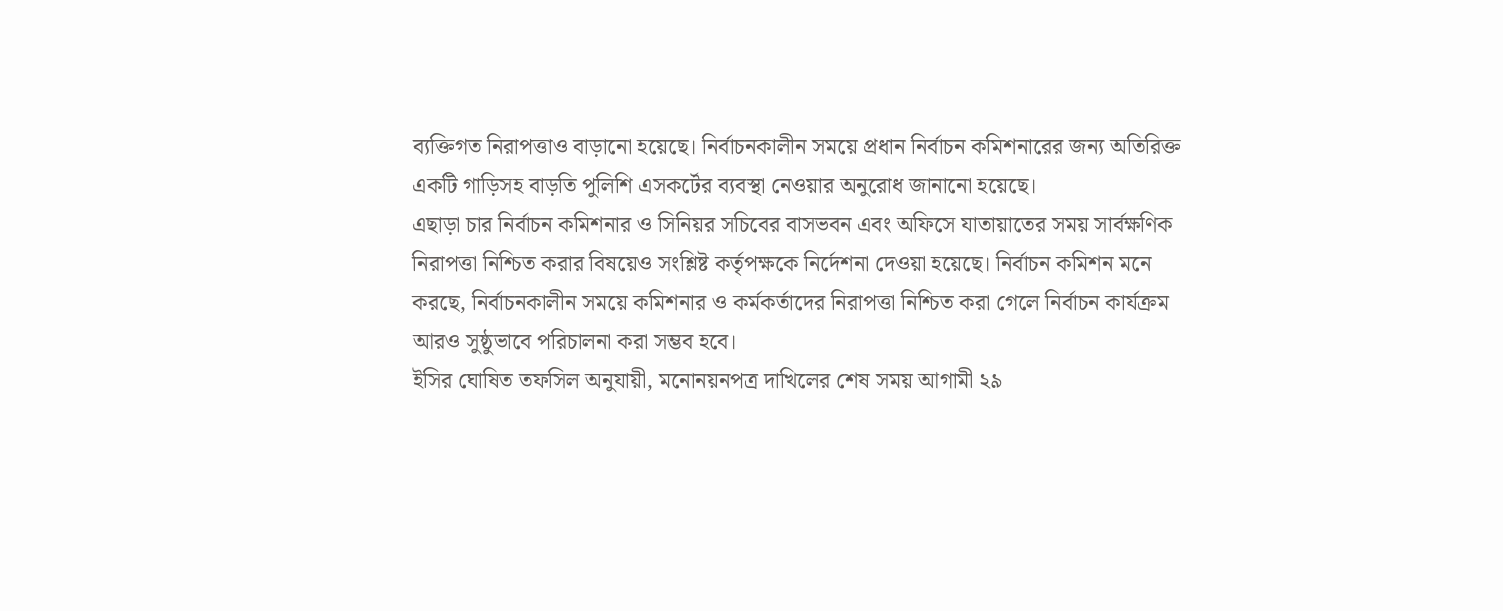ব্যক্তিগত নিরাপত্তাও বাড়ানো হয়েছে। নির্বাচনকালীন সময়ে প্রধান নির্বাচন কমিশনারের জন্য অতিরিক্ত একটি গাড়িসহ বাড়তি পুলিশি এসকর্টের ব্যবস্থা নেওয়ার অনুরোধ জানানো হয়েছে।
এছাড়া চার নির্বাচন কমিশনার ও সিনিয়র সচিবের বাসভবন এবং অফিসে যাতায়াতের সময় সার্বক্ষণিক নিরাপত্তা নিশ্চিত করার বিষয়েও সংশ্লিষ্ট কর্তৃপক্ষকে নির্দেশনা দেওয়া হয়েছে। নির্বাচন কমিশন মনে করছে, নির্বাচনকালীন সময়ে কমিশনার ও কর্মকর্তাদের নিরাপত্তা নিশ্চিত করা গেলে নির্বাচন কার্যক্রম আরও সুষ্ঠুভাবে পরিচালনা করা সম্ভব হবে।
ইসির ঘোষিত তফসিল অনুযায়ী, মনোনয়নপত্র দাখিলের শেষ সময় আগামী ২৯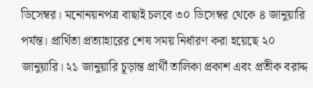ডিসেম্বর। মনোনয়নপত্র বাছাই চলবে ৩০ ডিসেম্বর থেকে ৪ জানুয়ারি পর্যন্ত। প্রার্থিতা প্রত্যাহারের শেষ সময় নির্ধারণ করা হয়েছে ২০ জানুয়ারি। ২১ জানুয়ারি চূড়ান্ত প্রার্থী তালিকা প্রকাশ এবং প্রতীক বরাদ্দ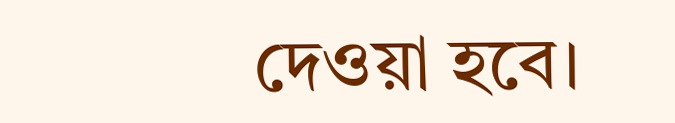দেওয়া হবে।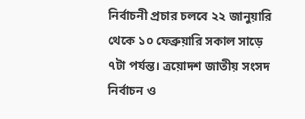নির্বাচনী প্রচার চলবে ২২ জানুয়ারি থেকে ১০ ফেব্রুয়ারি সকাল সাড়ে ৭টা পর্যন্ত। ত্রয়োদশ জাতীয় সংসদ নির্বাচন ও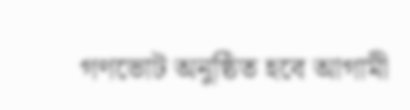গণভোট অনুষ্ঠিত হবে আগামী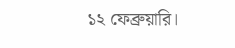১২ ফেব্রুয়ারি।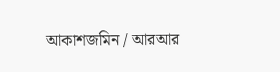আকাশজমিন / আরআর